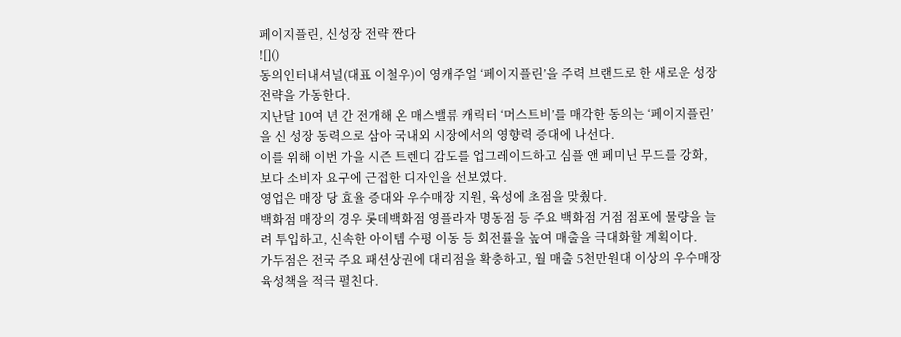페이지플린, 신성장 전략 짠다
![]()
동의인터내셔널(대표 이철우)이 영캐주얼 ‘페이지플린’을 주력 브랜드로 한 새로운 성장 전략을 가동한다.
지난달 10여 년 간 전개해 온 매스밸류 캐릭터 ‘머스트비’를 매각한 동의는 ‘페이지플린’을 신 성장 동력으로 삼아 국내외 시장에서의 영향력 증대에 나선다.
이를 위해 이번 가을 시즌 트렌디 감도를 업그레이드하고 심플 앤 페미닌 무드를 강화, 보다 소비자 요구에 근접한 디자인을 선보였다.
영업은 매장 당 효율 증대와 우수매장 지원, 육성에 초점을 맞췄다.
백화점 매장의 경우 롯데백화점 영플라자 명동점 등 주요 백화점 거점 점포에 물량을 늘려 투입하고, 신속한 아이템 수평 이동 등 회전률을 높여 매출을 극대화할 계획이다.
가두점은 전국 주요 패션상권에 대리점을 확충하고, 월 매출 5천만원대 이상의 우수매장 육성책을 적극 펼친다.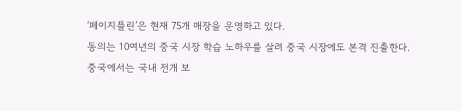‘페이지플린’은 현재 75개 매장을 운영하고 있다.
동의는 10여년의 중국 시장 학습 노하우를 살려 중국 시장에도 본격 진출한다.
중국에서는 국내 전개 보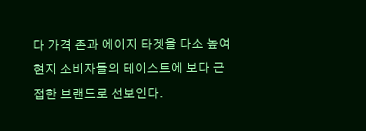다 가격 존과 에이지 타겟을 다소 높여 현지 소비자들의 테이스트에 보다 근접한 브랜드로 선보인다.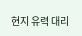현지 유력 대리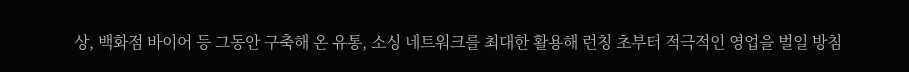상, 백화점 바이어 등 그동안 구축해 온 유통, 소싱 네트워크를 최대한 활용해 런칭 초부터 적극적인 영업을 벌일 방침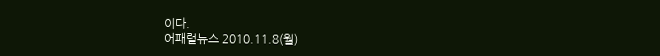이다.
어패럴뉴스 2010.11.8(월)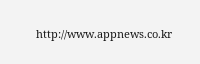http://www.appnews.co.kr